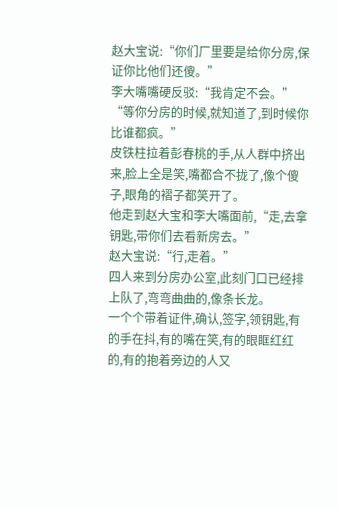赵大宝说:“你们厂里要是给你分房,保证你比他们还傻。”
李大嘴嘴硬反驳:“我肯定不会。”
“等你分房的时候,就知道了,到时候你比谁都疯。”
皮铁柱拉着彭春桃的手,从人群中挤出来,脸上全是笑,嘴都合不拢了,像个傻子,眼角的褶子都笑开了。
他走到赵大宝和李大嘴面前,“走,去拿钥匙,带你们去看新房去。”
赵大宝说:“行,走着。”
四人来到分房办公室,此刻门口已经排上队了,弯弯曲曲的,像条长龙。
一个个带着证件,确认,签字,领钥匙,有的手在抖,有的嘴在笑,有的眼眶红红的,有的抱着旁边的人又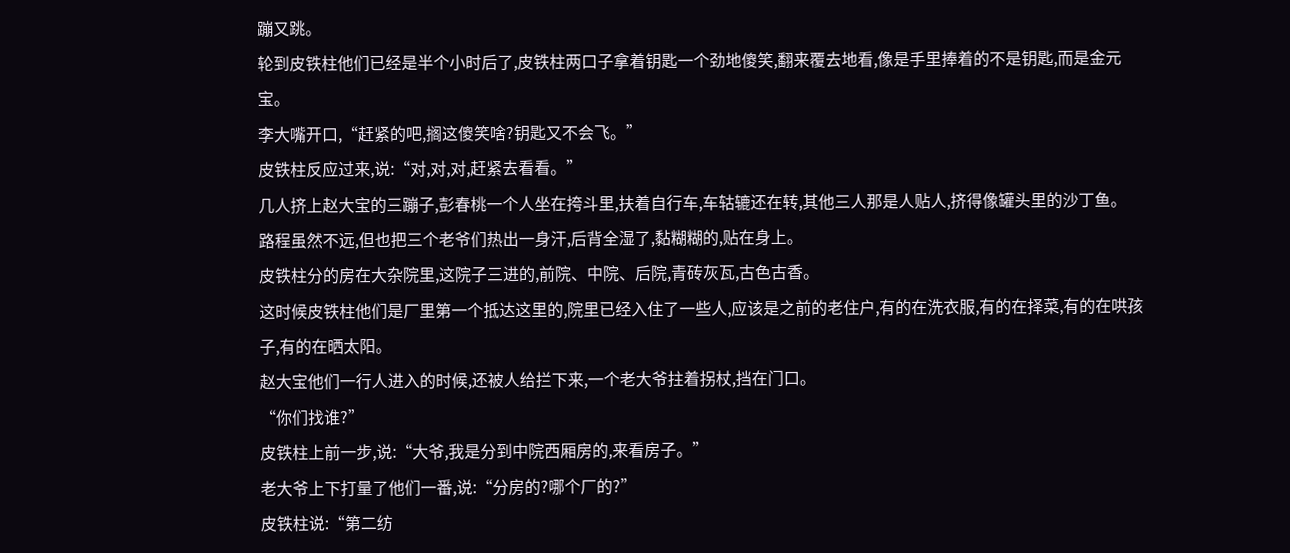蹦又跳。
轮到皮铁柱他们已经是半个小时后了,皮铁柱两口子拿着钥匙一个劲地傻笑,翻来覆去地看,像是手里捧着的不是钥匙,而是金元宝。
李大嘴开口,“赶紧的吧,搁这傻笑啥?钥匙又不会飞。”
皮铁柱反应过来,说:“对,对,对,赶紧去看看。”
几人挤上赵大宝的三蹦子,彭春桃一个人坐在挎斗里,扶着自行车,车轱辘还在转,其他三人那是人贴人,挤得像罐头里的沙丁鱼。
路程虽然不远,但也把三个老爷们热出一身汗,后背全湿了,黏糊糊的,贴在身上。
皮铁柱分的房在大杂院里,这院子三进的,前院、中院、后院,青砖灰瓦,古色古香。
这时候皮铁柱他们是厂里第一个抵达这里的,院里已经入住了一些人,应该是之前的老住户,有的在洗衣服,有的在择菜,有的在哄孩子,有的在晒太阳。
赵大宝他们一行人进入的时候,还被人给拦下来,一个老大爷拄着拐杖,挡在门口。
“你们找谁?”
皮铁柱上前一步,说:“大爷,我是分到中院西厢房的,来看房子。”
老大爷上下打量了他们一番,说:“分房的?哪个厂的?”
皮铁柱说:“第二纺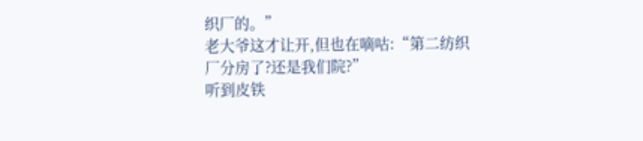织厂的。”
老大爷这才让开,但也在嘀咕:“第二纺织厂分房了?还是我们院?”
听到皮铁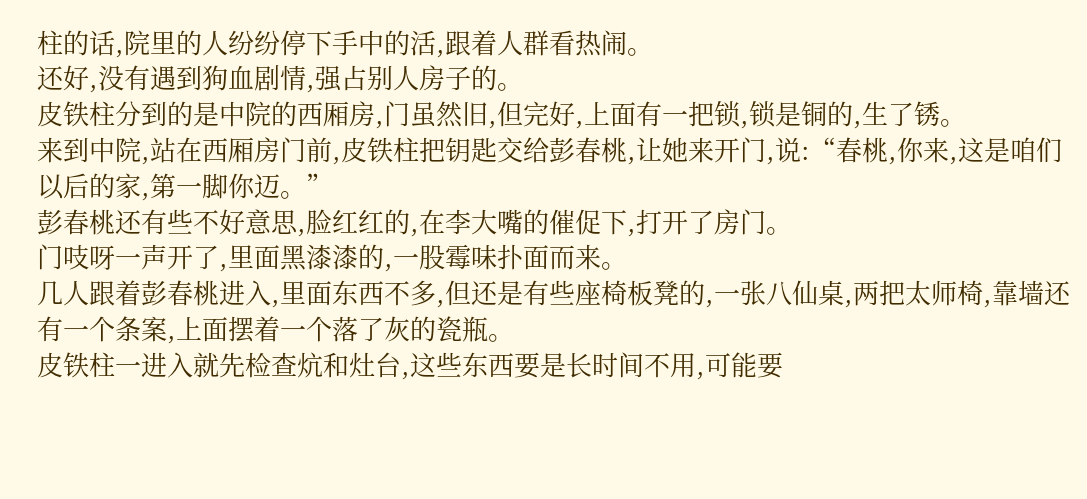柱的话,院里的人纷纷停下手中的活,跟着人群看热闹。
还好,没有遇到狗血剧情,强占别人房子的。
皮铁柱分到的是中院的西厢房,门虽然旧,但完好,上面有一把锁,锁是铜的,生了锈。
来到中院,站在西厢房门前,皮铁柱把钥匙交给彭春桃,让她来开门,说:“春桃,你来,这是咱们以后的家,第一脚你迈。”
彭春桃还有些不好意思,脸红红的,在李大嘴的催促下,打开了房门。
门吱呀一声开了,里面黑漆漆的,一股霉味扑面而来。
几人跟着彭春桃进入,里面东西不多,但还是有些座椅板凳的,一张八仙桌,两把太师椅,靠墙还有一个条案,上面摆着一个落了灰的瓷瓶。
皮铁柱一进入就先检查炕和灶台,这些东西要是长时间不用,可能要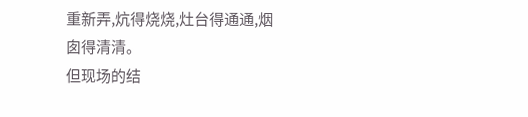重新弄,炕得烧烧,灶台得通通,烟囱得清清。
但现场的结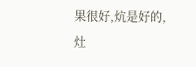果很好,炕是好的,灶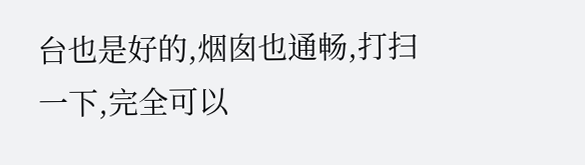台也是好的,烟囱也通畅,打扫一下,完全可以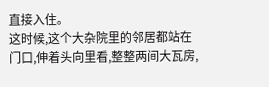直接入住。
这时候,这个大杂院里的邻居都站在门口,伸着头向里看,整整两间大瓦房,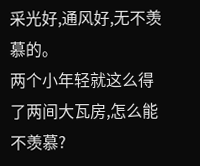采光好,通风好,无不羡慕的。
两个小年轻就这么得了两间大瓦房,怎么能不羡慕?